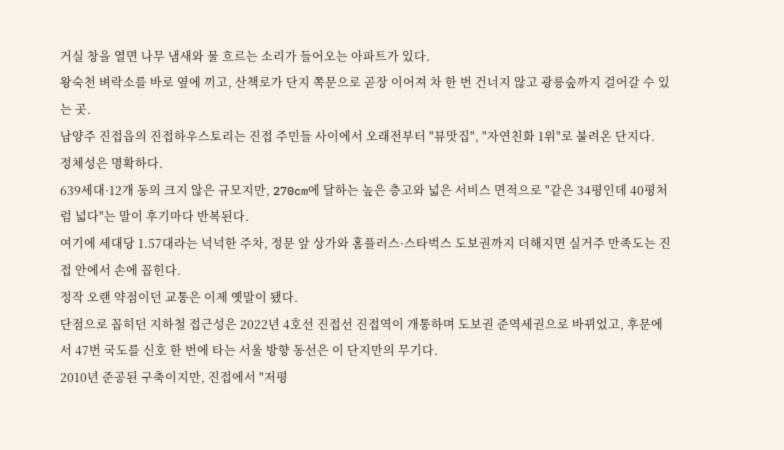거실 창을 열면 나무 냄새와 물 흐르는 소리가 들어오는 아파트가 있다.
왕숙천 벼락소를 바로 옆에 끼고, 산책로가 단지 쪽문으로 곧장 이어져 차 한 번 건너지 않고 광릉숲까지 걸어갈 수 있는 곳.
남양주 진접읍의 진접하우스토리는 진접 주민들 사이에서 오래전부터 "뷰맛집", "자연친화 1위"로 불려온 단지다.
정체성은 명확하다.
639세대·12개 동의 크지 않은 규모지만, 270cm에 달하는 높은 층고와 넓은 서비스 면적으로 "같은 34평인데 40평처럼 넓다"는 말이 후기마다 반복된다.
여기에 세대당 1.57대라는 넉넉한 주차, 정문 앞 상가와 홈플러스·스타벅스 도보권까지 더해지면 실거주 만족도는 진접 안에서 손에 꼽힌다.
정작 오랜 약점이던 교통은 이제 옛말이 됐다.
단점으로 꼽히던 지하철 접근성은 2022년 4호선 진접선 진접역이 개통하며 도보권 준역세권으로 바뀌었고, 후문에서 47번 국도를 신호 한 번에 타는 서울 방향 동선은 이 단지만의 무기다.
2010년 준공된 구축이지만, 진접에서 "저평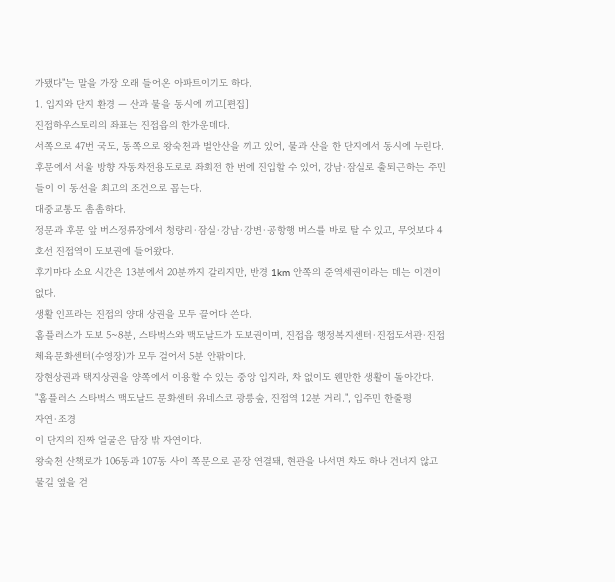가됐다"는 말을 가장 오래 들어온 아파트이기도 하다.
1. 입지와 단지 환경 — 산과 물을 동시에 끼고[편집]
진접하우스토리의 좌표는 진접읍의 한가운데다.
서쪽으로 47번 국도, 동쪽으로 왕숙천과 벌안산을 끼고 있어, 물과 산을 한 단지에서 동시에 누린다.
후문에서 서울 방향 자동차전용도로로 좌회전 한 번에 진입할 수 있어, 강남·잠실로 출퇴근하는 주민들이 이 동선을 최고의 조건으로 꼽는다.
대중교통도 촘촘하다.
정문과 후문 앞 버스정류장에서 청량리·잠실·강남·강변·공항행 버스를 바로 탈 수 있고, 무엇보다 4호선 진접역이 도보권에 들어왔다.
후기마다 소요 시간은 13분에서 20분까지 갈리지만, 반경 1km 안쪽의 준역세권이라는 데는 이견이 없다.
생활 인프라는 진접의 양대 상권을 모두 끌어다 쓴다.
홈플러스가 도보 5~8분, 스타벅스와 맥도날드가 도보권이며, 진접읍 행정복지센터·진접도서관·진접체육문화센터(수영장)가 모두 걸어서 5분 안팎이다.
장현상권과 택지상권을 양쪽에서 이용할 수 있는 중앙 입지라, 차 없이도 웬만한 생활이 돌아간다.
"홈플러스 스타벅스 맥도날드 문화센터 유네스코 광릉숲, 진접역 12분 거리.", 입주민 한줄평
자연·조경
이 단지의 진짜 얼굴은 담장 밖 자연이다.
왕숙천 산책로가 106동과 107동 사이 쪽문으로 곧장 연결돼, 현관을 나서면 차도 하나 건너지 않고 물길 옆을 걷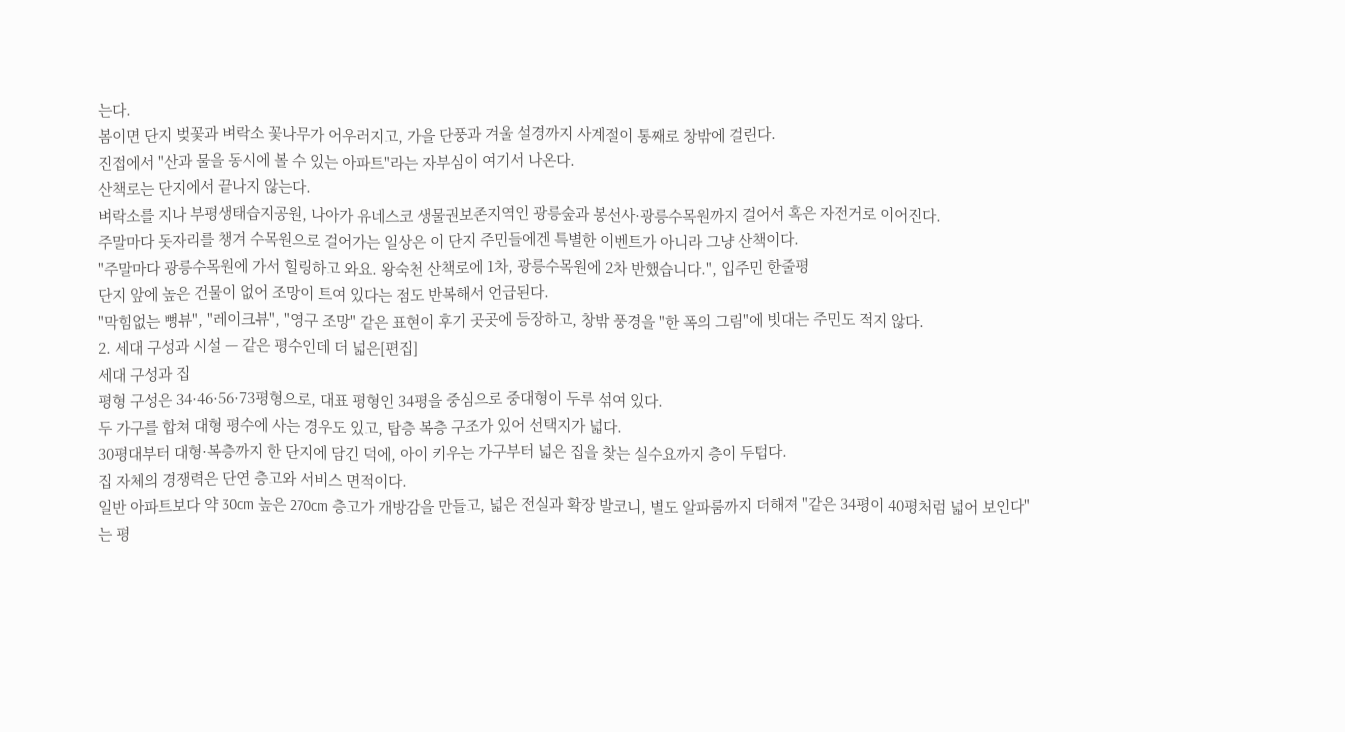는다.
봄이면 단지 벚꽃과 벼락소 꽃나무가 어우러지고, 가을 단풍과 겨울 설경까지 사계절이 통째로 창밖에 걸린다.
진접에서 "산과 물을 동시에 볼 수 있는 아파트"라는 자부심이 여기서 나온다.
산책로는 단지에서 끝나지 않는다.
벼락소를 지나 부평생태습지공원, 나아가 유네스코 생물권보존지역인 광릉숲과 봉선사·광릉수목원까지 걸어서 혹은 자전거로 이어진다.
주말마다 돗자리를 챙겨 수목원으로 걸어가는 일상은 이 단지 주민들에겐 특별한 이벤트가 아니라 그냥 산책이다.
"주말마다 광릉수목원에 가서 힐링하고 와요. 왕숙천 산책로에 1차, 광릉수목원에 2차 반했습니다.", 입주민 한줄평
단지 앞에 높은 건물이 없어 조망이 트여 있다는 점도 반복해서 언급된다.
"막힘없는 뻥뷰", "레이크뷰", "영구 조망" 같은 표현이 후기 곳곳에 등장하고, 창밖 풍경을 "한 폭의 그림"에 빗대는 주민도 적지 않다.
2. 세대 구성과 시설 — 같은 평수인데 더 넓은[편집]
세대 구성과 집
평형 구성은 34·46·56·73평형으로, 대표 평형인 34평을 중심으로 중대형이 두루 섞여 있다.
두 가구를 합쳐 대형 평수에 사는 경우도 있고, 탑층 복층 구조가 있어 선택지가 넓다.
30평대부터 대형·복층까지 한 단지에 담긴 덕에, 아이 키우는 가구부터 넓은 집을 찾는 실수요까지 층이 두텁다.
집 자체의 경쟁력은 단연 층고와 서비스 면적이다.
일반 아파트보다 약 30cm 높은 270cm 층고가 개방감을 만들고, 넓은 전실과 확장 발코니, 별도 알파룸까지 더해져 "같은 34평이 40평처럼 넓어 보인다"는 평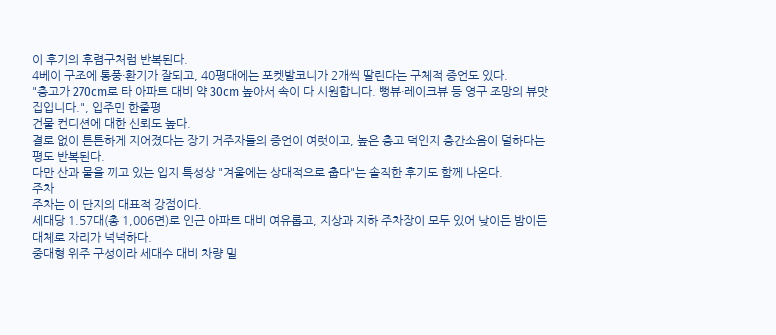이 후기의 후렴구처럼 반복된다.
4베이 구조에 통풍·환기가 잘되고, 40평대에는 포켓발코니가 2개씩 딸린다는 구체적 증언도 있다.
"층고가 270cm로 타 아파트 대비 약 30cm 높아서 속이 다 시원합니다. 뻥뷰·레이크뷰 등 영구 조망의 뷰맛집입니다.", 입주민 한줄평
건물 컨디션에 대한 신뢰도 높다.
결로 없이 튼튼하게 지어졌다는 장기 거주자들의 증언이 여럿이고, 높은 층고 덕인지 층간소음이 덜하다는 평도 반복된다.
다만 산과 물을 끼고 있는 입지 특성상 "겨울에는 상대적으로 춥다"는 솔직한 후기도 함께 나온다.
주차
주차는 이 단지의 대표적 강점이다.
세대당 1.57대(총 1,006면)로 인근 아파트 대비 여유롭고, 지상과 지하 주차장이 모두 있어 낮이든 밤이든 대체로 자리가 넉넉하다.
중대형 위주 구성이라 세대수 대비 차량 밀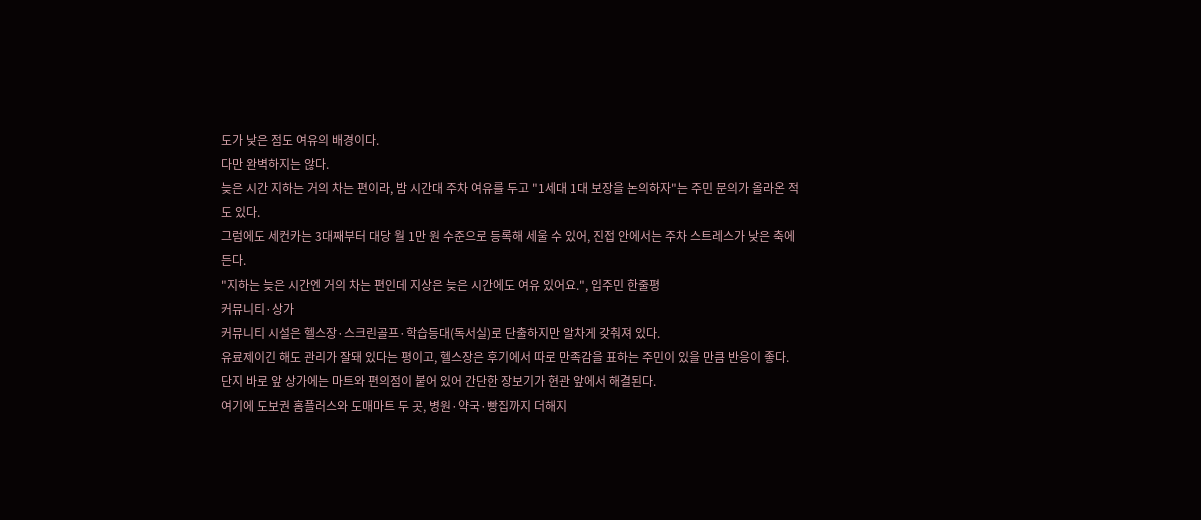도가 낮은 점도 여유의 배경이다.
다만 완벽하지는 않다.
늦은 시간 지하는 거의 차는 편이라, 밤 시간대 주차 여유를 두고 "1세대 1대 보장을 논의하자"는 주민 문의가 올라온 적도 있다.
그럼에도 세컨카는 3대째부터 대당 월 1만 원 수준으로 등록해 세울 수 있어, 진접 안에서는 주차 스트레스가 낮은 축에 든다.
"지하는 늦은 시간엔 거의 차는 편인데 지상은 늦은 시간에도 여유 있어요.", 입주민 한줄평
커뮤니티·상가
커뮤니티 시설은 헬스장·스크린골프·학습등대(독서실)로 단출하지만 알차게 갖춰져 있다.
유료제이긴 해도 관리가 잘돼 있다는 평이고, 헬스장은 후기에서 따로 만족감을 표하는 주민이 있을 만큼 반응이 좋다.
단지 바로 앞 상가에는 마트와 편의점이 붙어 있어 간단한 장보기가 현관 앞에서 해결된다.
여기에 도보권 홈플러스와 도매마트 두 곳, 병원·약국·빵집까지 더해지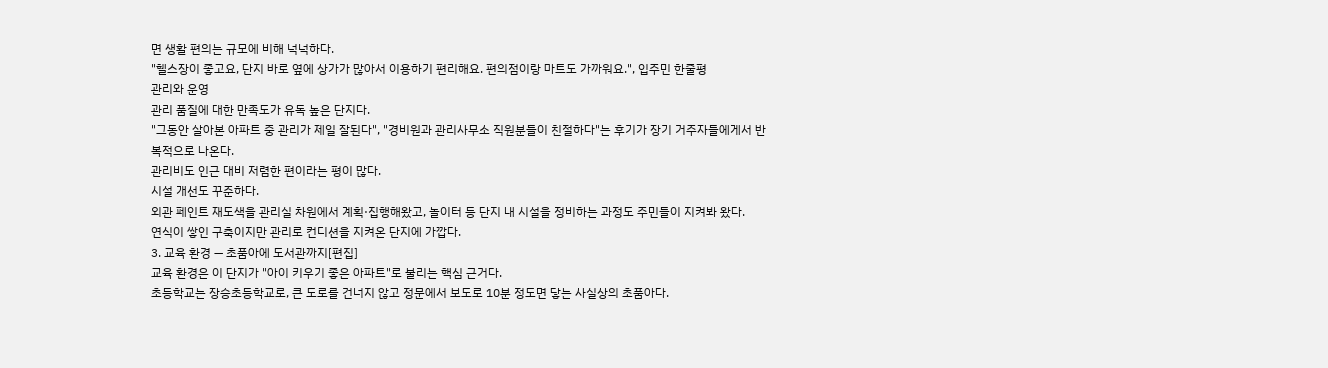면 생활 편의는 규모에 비해 넉넉하다.
"헬스장이 좋고요, 단지 바로 옆에 상가가 많아서 이용하기 편리해요. 편의점이랑 마트도 가까워요.", 입주민 한줄평
관리와 운영
관리 품질에 대한 만족도가 유독 높은 단지다.
"그동안 살아본 아파트 중 관리가 제일 잘된다", "경비원과 관리사무소 직원분들이 친절하다"는 후기가 장기 거주자들에게서 반복적으로 나온다.
관리비도 인근 대비 저렴한 편이라는 평이 많다.
시설 개선도 꾸준하다.
외관 페인트 재도색을 관리실 차원에서 계획·집행해왔고, 놀이터 등 단지 내 시설을 정비하는 과정도 주민들이 지켜봐 왔다.
연식이 쌓인 구축이지만 관리로 컨디션을 지켜온 단지에 가깝다.
3. 교육 환경 — 초품아에 도서관까지[편집]
교육 환경은 이 단지가 "아이 키우기 좋은 아파트"로 불리는 핵심 근거다.
초등학교는 장승초등학교로, 큰 도로를 건너지 않고 정문에서 보도로 10분 정도면 닿는 사실상의 초품아다.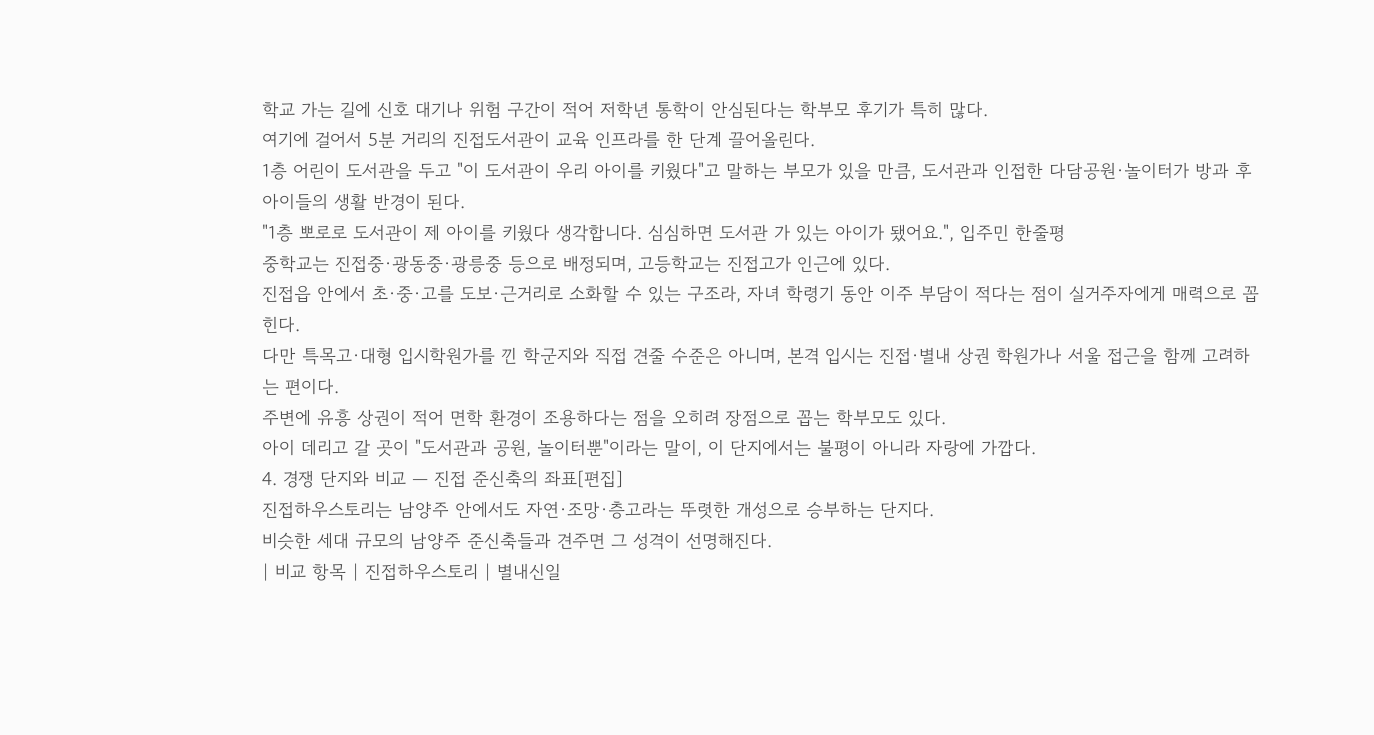학교 가는 길에 신호 대기나 위험 구간이 적어 저학년 통학이 안심된다는 학부모 후기가 특히 많다.
여기에 걸어서 5분 거리의 진접도서관이 교육 인프라를 한 단계 끌어올린다.
1층 어린이 도서관을 두고 "이 도서관이 우리 아이를 키웠다"고 말하는 부모가 있을 만큼, 도서관과 인접한 다담공원·놀이터가 방과 후 아이들의 생활 반경이 된다.
"1층 뽀로로 도서관이 제 아이를 키웠다 생각합니다. 심심하면 도서관 가 있는 아이가 됐어요.", 입주민 한줄평
중학교는 진접중·광동중·광릉중 등으로 배정되며, 고등학교는 진접고가 인근에 있다.
진접읍 안에서 초·중·고를 도보·근거리로 소화할 수 있는 구조라, 자녀 학령기 동안 이주 부담이 적다는 점이 실거주자에게 매력으로 꼽힌다.
다만 특목고·대형 입시학원가를 낀 학군지와 직접 견줄 수준은 아니며, 본격 입시는 진접·별내 상권 학원가나 서울 접근을 함께 고려하는 편이다.
주변에 유흥 상권이 적어 면학 환경이 조용하다는 점을 오히려 장점으로 꼽는 학부모도 있다.
아이 데리고 갈 곳이 "도서관과 공원, 놀이터뿐"이라는 말이, 이 단지에서는 불평이 아니라 자랑에 가깝다.
4. 경쟁 단지와 비교 — 진접 준신축의 좌표[편집]
진접하우스토리는 남양주 안에서도 자연·조망·층고라는 뚜렷한 개성으로 승부하는 단지다.
비슷한 세대 규모의 남양주 준신축들과 견주면 그 성격이 선명해진다.
| 비교 항목 | 진접하우스토리 | 별내신일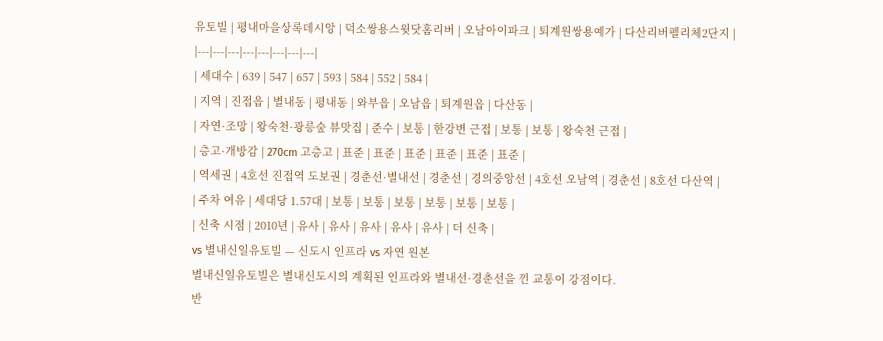유토빌 | 평내마을상록데시앙 | 덕소쌍용스윗닷홈리버 | 오남아이파크 | 퇴계원쌍용예가 | 다산리버펠리체2단지 |
|---|---|---|---|---|---|---|---|
| 세대수 | 639 | 547 | 657 | 593 | 584 | 552 | 584 |
| 지역 | 진접읍 | 별내동 | 평내동 | 와부읍 | 오남읍 | 퇴계원읍 | 다산동 |
| 자연·조망 | 왕숙천·광릉숲 뷰맛집 | 준수 | 보통 | 한강변 근접 | 보통 | 보통 | 왕숙천 근접 |
| 층고·개방감 | 270cm 고층고 | 표준 | 표준 | 표준 | 표준 | 표준 | 표준 |
| 역세권 | 4호선 진접역 도보권 | 경춘선·별내선 | 경춘선 | 경의중앙선 | 4호선 오남역 | 경춘선 | 8호선 다산역 |
| 주차 여유 | 세대당 1.57대 | 보통 | 보통 | 보통 | 보통 | 보통 | 보통 |
| 신축 시점 | 2010년 | 유사 | 유사 | 유사 | 유사 | 유사 | 더 신축 |
vs 별내신일유토빌 — 신도시 인프라 vs 자연 원본
별내신일유토빌은 별내신도시의 계획된 인프라와 별내선·경춘선을 낀 교통이 강점이다.
반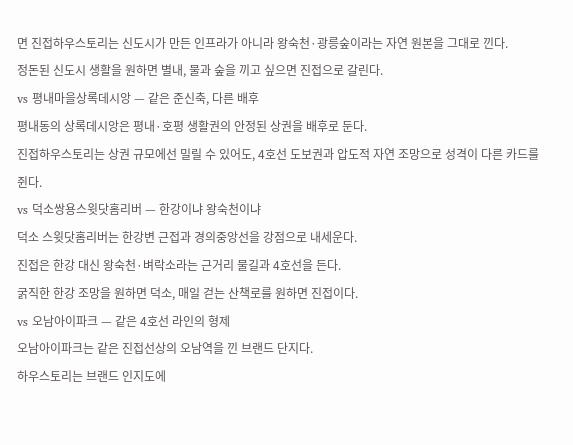면 진접하우스토리는 신도시가 만든 인프라가 아니라 왕숙천·광릉숲이라는 자연 원본을 그대로 낀다.
정돈된 신도시 생활을 원하면 별내, 물과 숲을 끼고 싶으면 진접으로 갈린다.
vs 평내마을상록데시앙 — 같은 준신축, 다른 배후
평내동의 상록데시앙은 평내·호평 생활권의 안정된 상권을 배후로 둔다.
진접하우스토리는 상권 규모에선 밀릴 수 있어도, 4호선 도보권과 압도적 자연 조망으로 성격이 다른 카드를 쥔다.
vs 덕소쌍용스윗닷홈리버 — 한강이냐 왕숙천이냐
덕소 스윗닷홈리버는 한강변 근접과 경의중앙선을 강점으로 내세운다.
진접은 한강 대신 왕숙천·벼락소라는 근거리 물길과 4호선을 든다.
굵직한 한강 조망을 원하면 덕소, 매일 걷는 산책로를 원하면 진접이다.
vs 오남아이파크 — 같은 4호선 라인의 형제
오남아이파크는 같은 진접선상의 오남역을 낀 브랜드 단지다.
하우스토리는 브랜드 인지도에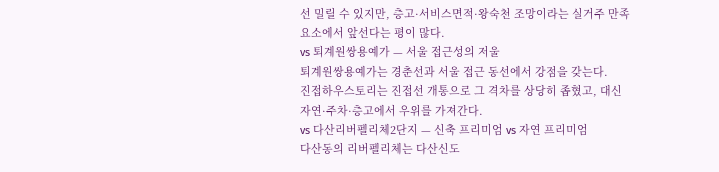선 밀릴 수 있지만, 층고·서비스면적·왕숙천 조망이라는 실거주 만족 요소에서 앞선다는 평이 많다.
vs 퇴계원쌍용예가 — 서울 접근성의 저울
퇴계원쌍용예가는 경춘선과 서울 접근 동선에서 강점을 갖는다.
진접하우스토리는 진접선 개통으로 그 격차를 상당히 좁혔고, 대신 자연·주차·층고에서 우위를 가져간다.
vs 다산리버펠리체2단지 — 신축 프리미엄 vs 자연 프리미엄
다산동의 리버펠리체는 다산신도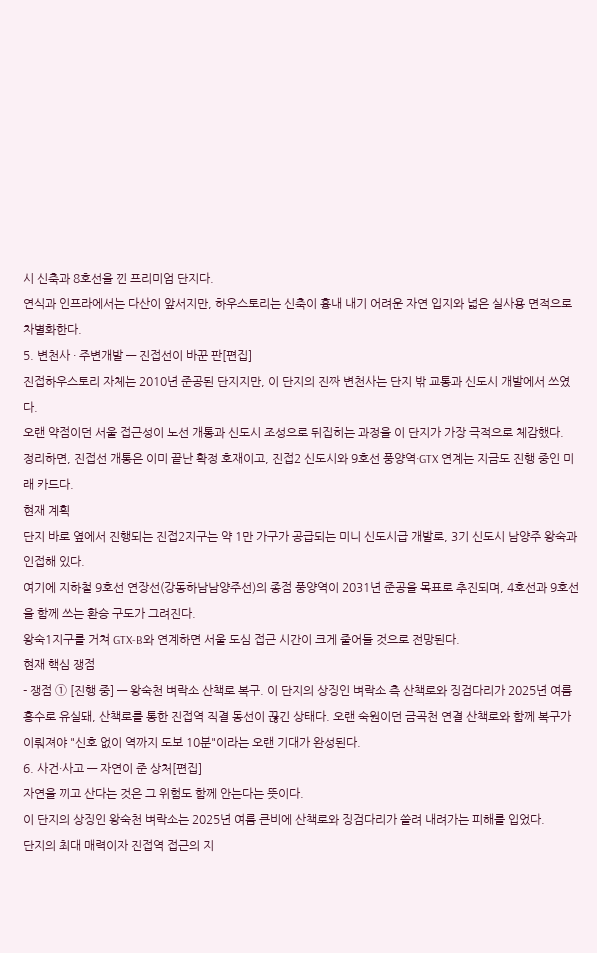시 신축과 8호선을 낀 프리미엄 단지다.
연식과 인프라에서는 다산이 앞서지만, 하우스토리는 신축이 흉내 내기 어려운 자연 입지와 넓은 실사용 면적으로 차별화한다.
5. 변천사 · 주변개발 — 진접선이 바꾼 판[편집]
진접하우스토리 자체는 2010년 준공된 단지지만, 이 단지의 진짜 변천사는 단지 밖 교통과 신도시 개발에서 쓰였다.
오랜 약점이던 서울 접근성이 노선 개통과 신도시 조성으로 뒤집히는 과정을 이 단지가 가장 극적으로 체감했다.
정리하면, 진접선 개통은 이미 끝난 확정 호재이고, 진접2 신도시와 9호선 풍양역·GTX 연계는 지금도 진행 중인 미래 카드다.
현재 계획
단지 바로 옆에서 진행되는 진접2지구는 약 1만 가구가 공급되는 미니 신도시급 개발로, 3기 신도시 남양주 왕숙과 인접해 있다.
여기에 지하철 9호선 연장선(강동하남남양주선)의 종점 풍양역이 2031년 준공을 목표로 추진되며, 4호선과 9호선을 함께 쓰는 환승 구도가 그려진다.
왕숙1지구를 거쳐 GTX-B와 연계하면 서울 도심 접근 시간이 크게 줄어들 것으로 전망된다.
현재 핵심 쟁점
- 쟁점 ① [진행 중] — 왕숙천 벼락소 산책로 복구. 이 단지의 상징인 벼락소 측 산책로와 징검다리가 2025년 여름 홍수로 유실돼, 산책로를 통한 진접역 직결 동선이 끊긴 상태다. 오랜 숙원이던 금곡천 연결 산책로와 함께 복구가 이뤄져야 "신호 없이 역까지 도보 10분"이라는 오랜 기대가 완성된다.
6. 사건·사고 — 자연이 준 상처[편집]
자연을 끼고 산다는 것은 그 위험도 함께 안는다는 뜻이다.
이 단지의 상징인 왕숙천 벼락소는 2025년 여름 큰비에 산책로와 징검다리가 쓸려 내려가는 피해를 입었다.
단지의 최대 매력이자 진접역 접근의 지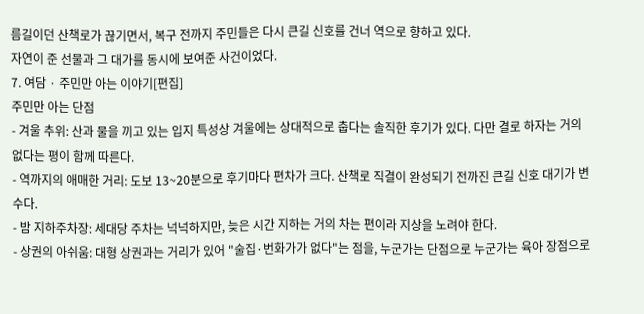름길이던 산책로가 끊기면서, 복구 전까지 주민들은 다시 큰길 신호를 건너 역으로 향하고 있다.
자연이 준 선물과 그 대가를 동시에 보여준 사건이었다.
7. 여담 · 주민만 아는 이야기[편집]
주민만 아는 단점
- 겨울 추위: 산과 물을 끼고 있는 입지 특성상 겨울에는 상대적으로 춥다는 솔직한 후기가 있다. 다만 결로 하자는 거의 없다는 평이 함께 따른다.
- 역까지의 애매한 거리: 도보 13~20분으로 후기마다 편차가 크다. 산책로 직결이 완성되기 전까진 큰길 신호 대기가 변수다.
- 밤 지하주차장: 세대당 주차는 넉넉하지만, 늦은 시간 지하는 거의 차는 편이라 지상을 노려야 한다.
- 상권의 아쉬움: 대형 상권과는 거리가 있어 "술집·번화가가 없다"는 점을, 누군가는 단점으로 누군가는 육아 장점으로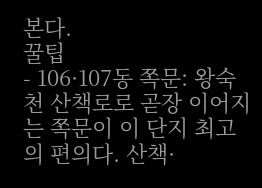본다.
꿀팁
- 106·107동 쪽문: 왕숙천 산책로로 곧장 이어지는 쪽문이 이 단지 최고의 편의다. 산책·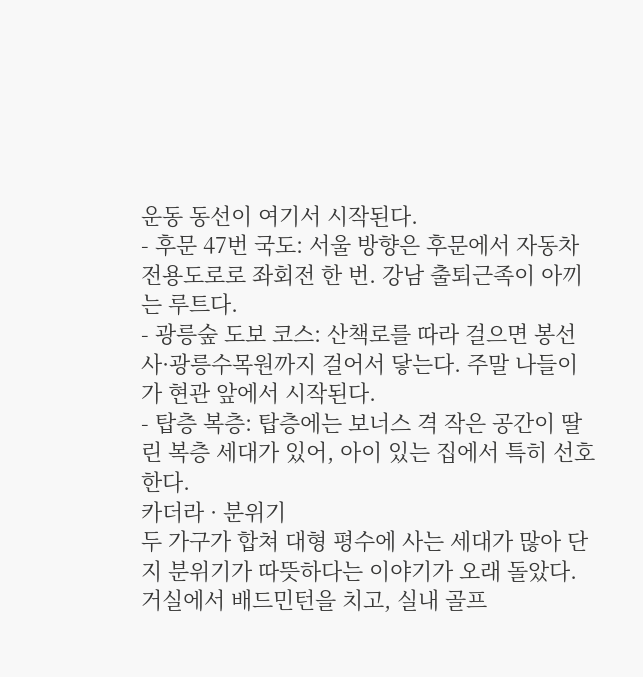운동 동선이 여기서 시작된다.
- 후문 47번 국도: 서울 방향은 후문에서 자동차전용도로로 좌회전 한 번. 강남 출퇴근족이 아끼는 루트다.
- 광릉숲 도보 코스: 산책로를 따라 걸으면 봉선사·광릉수목원까지 걸어서 닿는다. 주말 나들이가 현관 앞에서 시작된다.
- 탑층 복층: 탑층에는 보너스 격 작은 공간이 딸린 복층 세대가 있어, 아이 있는 집에서 특히 선호한다.
카더라 · 분위기
두 가구가 합쳐 대형 평수에 사는 세대가 많아 단지 분위기가 따뜻하다는 이야기가 오래 돌았다.
거실에서 배드민턴을 치고, 실내 골프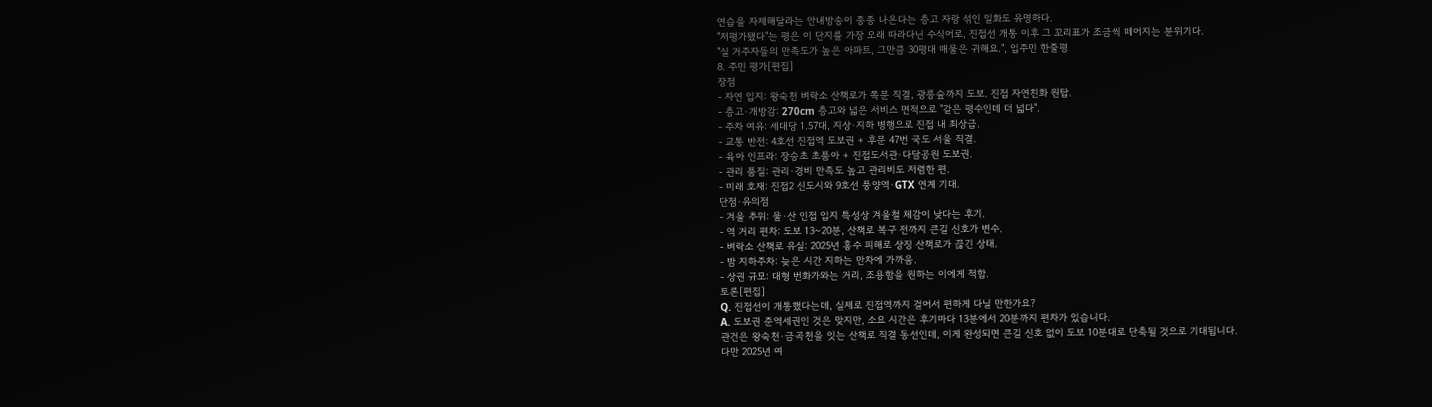연습을 자제해달라는 안내방송이 종종 나온다는 층고 자랑 섞인 일화도 유명하다.
"저평가됐다"는 평은 이 단지를 가장 오래 따라다닌 수식어로, 진접선 개통 이후 그 꼬리표가 조금씩 떼어지는 분위기다.
"실 거주자들의 만족도가 높은 아파트, 그만큼 30평대 매물은 귀해요.", 입주민 한줄평
8. 주민 평가[편집]
장점
- 자연 입지: 왕숙천 벼락소 산책로가 쪽문 직결, 광릉숲까지 도보. 진접 자연친화 원탑.
- 층고·개방감: 270cm 층고와 넓은 서비스 면적으로 "같은 평수인데 더 넓다".
- 주차 여유: 세대당 1.57대, 지상·지하 병행으로 진접 내 최상급.
- 교통 반전: 4호선 진접역 도보권 + 후문 47번 국도 서울 직결.
- 육아 인프라: 장승초 초품아 + 진접도서관·다담공원 도보권.
- 관리 품질: 관리·경비 만족도 높고 관리비도 저렴한 편.
- 미래 호재: 진접2 신도시와 9호선 풍양역·GTX 연계 기대.
단점·유의점
- 겨울 추위: 물·산 인접 입지 특성상 겨울철 체감이 낮다는 후기.
- 역 거리 편차: 도보 13~20분, 산책로 복구 전까지 큰길 신호가 변수.
- 벼락소 산책로 유실: 2025년 홍수 피해로 상징 산책로가 끊긴 상태.
- 밤 지하주차: 늦은 시간 지하는 만차에 가까움.
- 상권 규모: 대형 번화가와는 거리, 조용함을 원하는 이에게 적합.
토론[편집]
Q. 진접선이 개통했다는데, 실제로 진접역까지 걸어서 편하게 다닐 만한가요?
A. 도보권 준역세권인 것은 맞지만, 소요 시간은 후기마다 13분에서 20분까지 편차가 있습니다.
관건은 왕숙천·금곡천을 잇는 산책로 직결 동선인데, 이게 완성되면 큰길 신호 없이 도보 10분대로 단축될 것으로 기대됩니다.
다만 2025년 여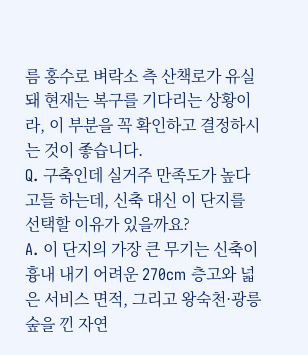름 홍수로 벼락소 측 산책로가 유실돼 현재는 복구를 기다리는 상황이라, 이 부분을 꼭 확인하고 결정하시는 것이 좋습니다.
Q. 구축인데 실거주 만족도가 높다고들 하는데, 신축 대신 이 단지를 선택할 이유가 있을까요?
A. 이 단지의 가장 큰 무기는 신축이 흉내 내기 어려운 270cm 층고와 넓은 서비스 면적, 그리고 왕숙천·광릉숲을 낀 자연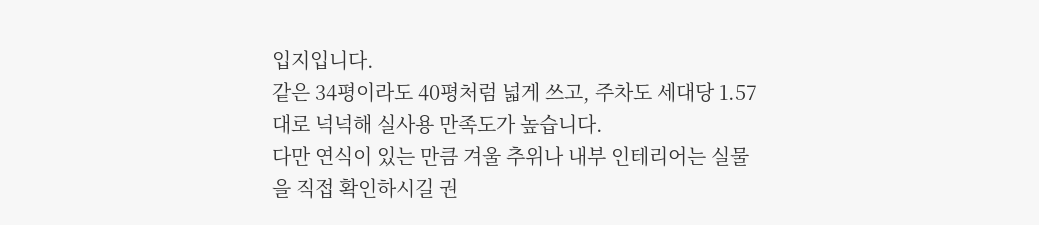입지입니다.
같은 34평이라도 40평처럼 넓게 쓰고, 주차도 세대당 1.57대로 넉넉해 실사용 만족도가 높습니다.
다만 연식이 있는 만큼 겨울 추위나 내부 인테리어는 실물을 직접 확인하시길 권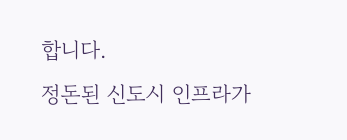합니다.
정돈된 신도시 인프라가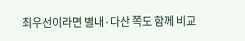최우선이라면 별내·다산 쪽도 함께 비교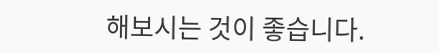해보시는 것이 좋습니다.